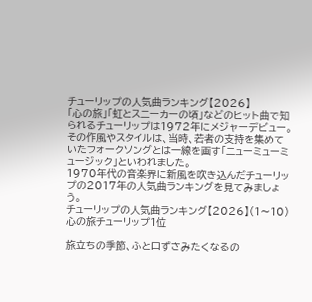チューリップの人気曲ランキング【2026】
「心の旅」「虹とスニーカーの頃」などのヒット曲で知られるチューリップは1972年にメジャーデビュー。
その作風やスタイルは、当時、若者の支持を集めていたフォークソングとは一線を画す「ニューミューミュージック」といわれました。
1970年代の音楽界に新風を吹き込んだチューリップの2017年の人気曲ランキングを見てみましょう。
チューリップの人気曲ランキング【2026】(1〜10)
心の旅チューリップ1位

旅立ちの季節、ふと口ずさみたくなるの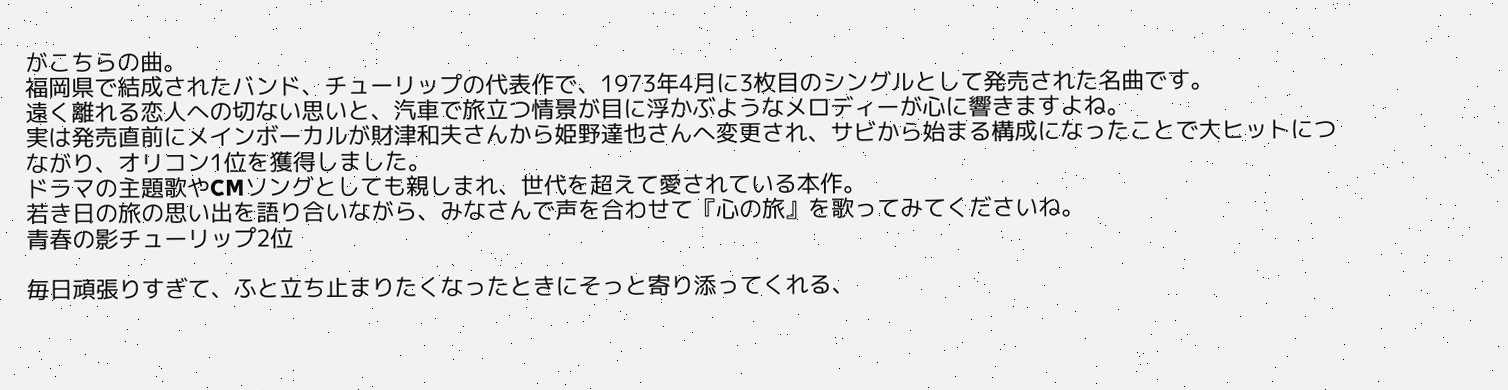がこちらの曲。
福岡県で結成されたバンド、チューリップの代表作で、1973年4月に3枚目のシングルとして発売された名曲です。
遠く離れる恋人への切ない思いと、汽車で旅立つ情景が目に浮かぶようなメロディーが心に響きますよね。
実は発売直前にメインボーカルが財津和夫さんから姫野達也さんへ変更され、サビから始まる構成になったことで大ヒットにつながり、オリコン1位を獲得しました。
ドラマの主題歌やCMソングとしても親しまれ、世代を超えて愛されている本作。
若き日の旅の思い出を語り合いながら、みなさんで声を合わせて『心の旅』を歌ってみてくださいね。
青春の影チューリップ2位

毎日頑張りすぎて、ふと立ち止まりたくなったときにそっと寄り添ってくれる、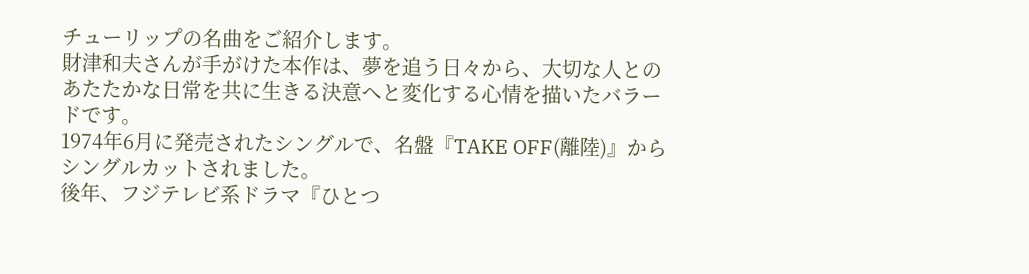チューリップの名曲をご紹介します。
財津和夫さんが手がけた本作は、夢を追う日々から、大切な人とのあたたかな日常を共に生きる決意へと変化する心情を描いたバラードです。
1974年6月に発売されたシングルで、名盤『TAKE OFF(離陸)』からシングルカットされました。
後年、フジテレビ系ドラマ『ひとつ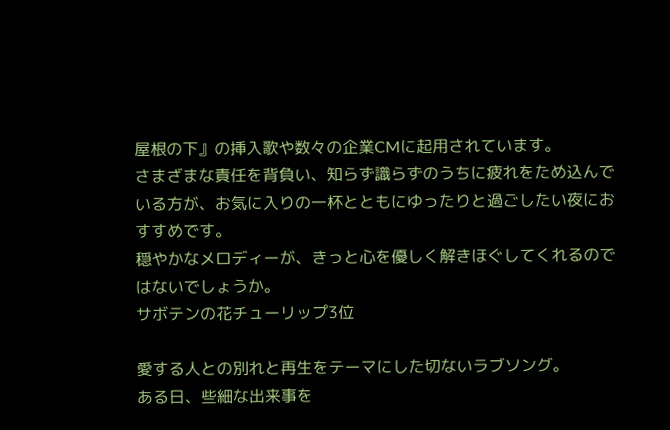屋根の下』の挿入歌や数々の企業CMに起用されています。
さまざまな責任を背負い、知らず識らずのうちに疲れをため込んでいる方が、お気に入りの一杯とともにゆったりと過ごしたい夜におすすめです。
穏やかなメロディーが、きっと心を優しく解きほぐしてくれるのではないでしょうか。
サボテンの花チューリップ3位

愛する人との別れと再生をテーマにした切ないラブソング。
ある日、些細な出来事を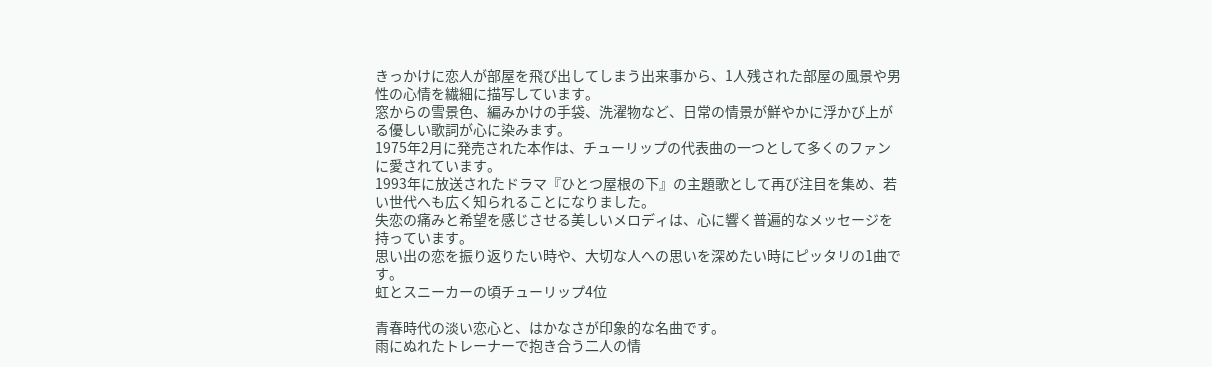きっかけに恋人が部屋を飛び出してしまう出来事から、1人残された部屋の風景や男性の心情を繊細に描写しています。
窓からの雪景色、編みかけの手袋、洗濯物など、日常の情景が鮮やかに浮かび上がる優しい歌詞が心に染みます。
1975年2月に発売された本作は、チューリップの代表曲の一つとして多くのファンに愛されています。
1993年に放送されたドラマ『ひとつ屋根の下』の主題歌として再び注目を集め、若い世代へも広く知られることになりました。
失恋の痛みと希望を感じさせる美しいメロディは、心に響く普遍的なメッセージを持っています。
思い出の恋を振り返りたい時や、大切な人への思いを深めたい時にピッタリの1曲です。
虹とスニーカーの頃チューリップ4位

青春時代の淡い恋心と、はかなさが印象的な名曲です。
雨にぬれたトレーナーで抱き合う二人の情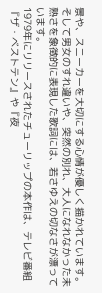景や、スニーカーを大切にする心情が優しく描かれています。
そして男女のすれ違いや、突然の別れ、大人になれなかった未熟さを象徴的に表現した歌詞には、若さゆえの切なさが漂っています。
1979年にリリースされたチューリップの本作は、テレビ番組『ザ・ベストテン』や『夜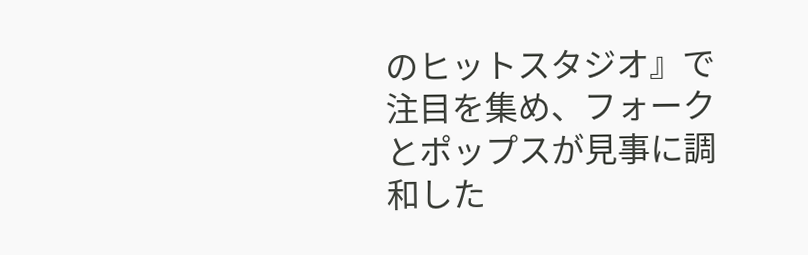のヒットスタジオ』で注目を集め、フォークとポップスが見事に調和した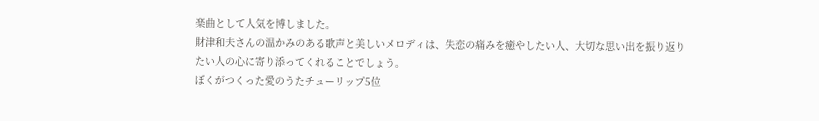楽曲として人気を博しました。
財津和夫さんの温かみのある歌声と美しいメロディは、失恋の痛みを癒やしたい人、大切な思い出を振り返りたい人の心に寄り添ってくれることでしょう。
ぼくがつくった愛のうたチューリップ5位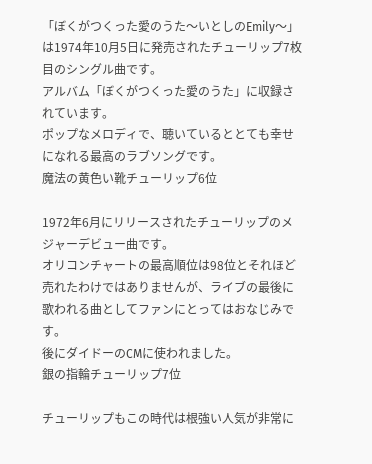「ぼくがつくった愛のうた〜いとしのEmily〜」は1974年10月5日に発売されたチューリップ7枚目のシングル曲です。
アルバム「ぼくがつくった愛のうた」に収録されています。
ポップなメロディで、聴いているととても幸せになれる最高のラブソングです。
魔法の黄色い靴チューリップ6位

1972年6月にリリースされたチューリップのメジャーデビュー曲です。
オリコンチャートの最高順位は98位とそれほど売れたわけではありませんが、ライブの最後に歌われる曲としてファンにとってはおなじみです。
後にダイドーのCMに使われました。
銀の指輪チューリップ7位

チューリップもこの時代は根強い人気が非常に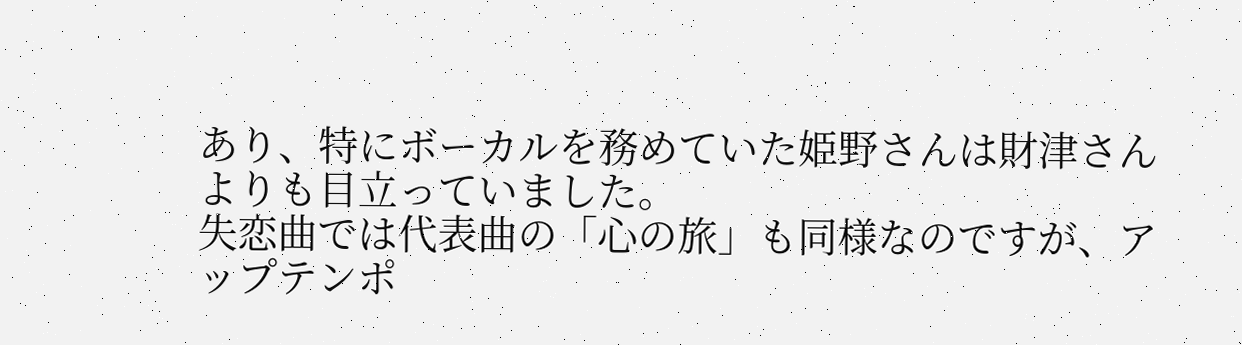あり、特にボーカルを務めていた姫野さんは財津さんよりも目立っていました。
失恋曲では代表曲の「心の旅」も同様なのですが、アップテンポ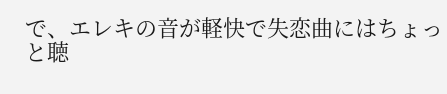で、エレキの音が軽快で失恋曲にはちょっと聴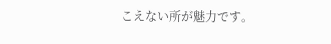こえない所が魅力です。